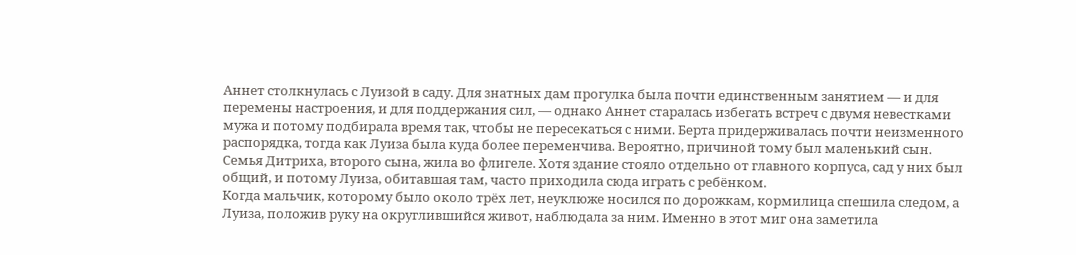Аннет столкнулась с Луизой в саду. Для знатных дам прогулка была почти единственным занятием — и для перемены настроения, и для поддержания сил, — однако Аннет старалась избегать встреч с двумя невестками мужа и потому подбирала время так, чтобы не пересекаться с ними. Берта придерживалась почти неизменного распорядка, тогда как Луиза была куда более переменчива. Вероятно, причиной тому был маленький сын.
Семья Дитриха, второго сына, жила во флигеле. Хотя здание стояло отдельно от главного корпуса, сад у них был общий, и потому Луиза, обитавшая там, часто приходила сюда играть с ребёнком.
Когда мальчик, которому было около трёх лет, неуклюже носился по дорожкам, кормилица спешила следом, а Луиза, положив руку на округлившийся живот, наблюдала за ним. Именно в этот миг она заметила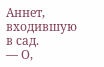Аннет, входившую в сад.
— О,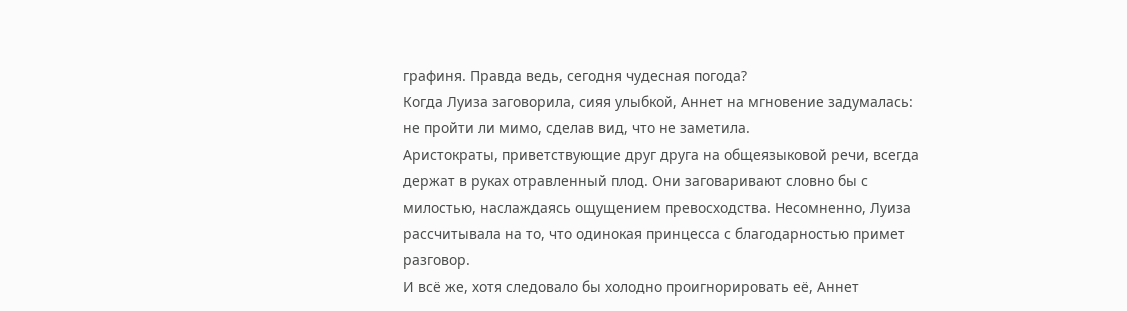графиня. Правда ведь, сегодня чудесная погода?
Когда Луиза заговорила, сияя улыбкой, Аннет на мгновение задумалась: не пройти ли мимо, сделав вид, что не заметила.
Аристократы, приветствующие друг друга на общеязыковой речи, всегда держат в руках отравленный плод. Они заговаривают словно бы с милостью, наслаждаясь ощущением превосходства. Несомненно, Луиза рассчитывала на то, что одинокая принцесса с благодарностью примет разговор.
И всё же, хотя следовало бы холодно проигнорировать её, Аннет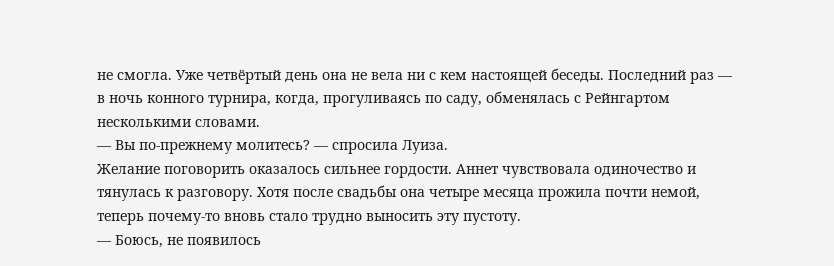не смогла. Уже четвёртый день она не вела ни с кем настоящей беседы. Последний раз — в ночь конного турнира, когда, прогуливаясь по саду, обменялась с Рейнгартом несколькими словами.
— Вы по-прежнему молитесь? — спросила Луиза.
Желание поговорить оказалось сильнее гордости. Аннет чувствовала одиночество и тянулась к разговору. Хотя после свадьбы она четыре месяца прожила почти немой, теперь почему-то вновь стало трудно выносить эту пустоту.
— Боюсь, не появилось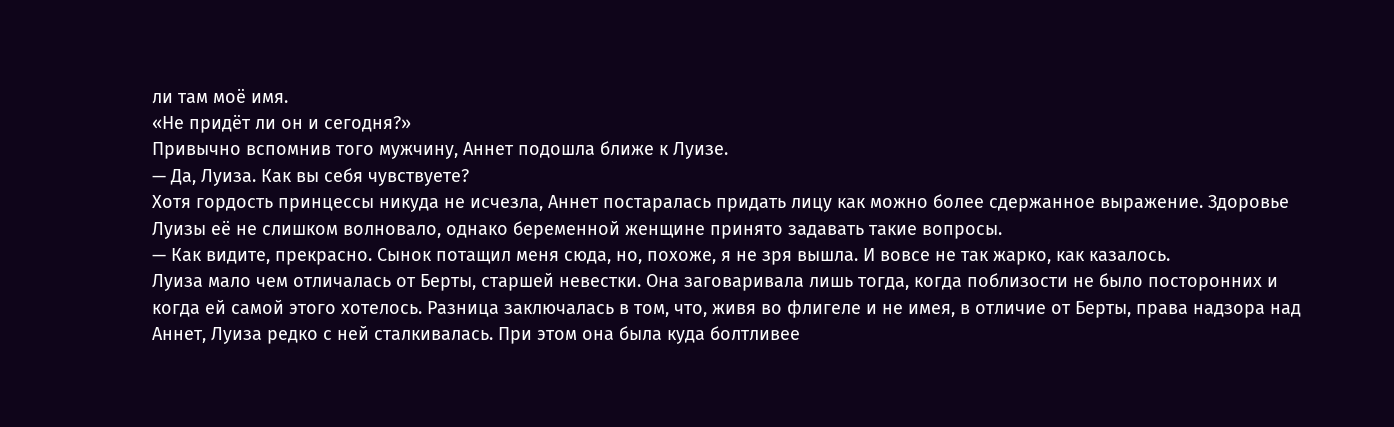ли там моё имя.
«Не придёт ли он и сегодня?»
Привычно вспомнив того мужчину, Аннет подошла ближе к Луизе.
— Да, Луиза. Как вы себя чувствуете?
Хотя гордость принцессы никуда не исчезла, Аннет постаралась придать лицу как можно более сдержанное выражение. Здоровье Луизы её не слишком волновало, однако беременной женщине принято задавать такие вопросы.
— Как видите, прекрасно. Сынок потащил меня сюда, но, похоже, я не зря вышла. И вовсе не так жарко, как казалось.
Луиза мало чем отличалась от Берты, старшей невестки. Она заговаривала лишь тогда, когда поблизости не было посторонних и когда ей самой этого хотелось. Разница заключалась в том, что, живя во флигеле и не имея, в отличие от Берты, права надзора над Аннет, Луиза редко с ней сталкивалась. При этом она была куда болтливее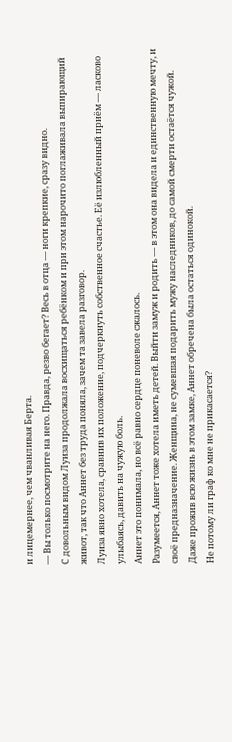и лицемернее, чем чванливая Берта.
— Вы только посмотрите на него. Правда, резво бегает? Весь в отца — ноги крепкие, сразу видно.
С довольным видом Луиза продолжала восхищаться ребёнком и при этом нарочито поглаживала выпирающий живот, так что Аннет без труда поняла, зачем та завела разговор.
Луиза явно хотела, сравнив их положение, подчеркнуть собственное счастье. Её излюбленный приём — ласково улыбаясь, давить на чужую боль.
Аннет это понимала, но всё равно сердце поневоле сжалось.
Разумеется, Аннет тоже хотела иметь детей. Выйти замуж и родить — в этом она видела и единственную мечту, и своё предназначение. Женщина, не сумевшая подарить мужу наследников, до самой смерти остаётся чужой. Даже прожив всю жизнь в этом замке, Аннет обречена была остаться одинокой.
Не потому ли граф ко мне не прикасается?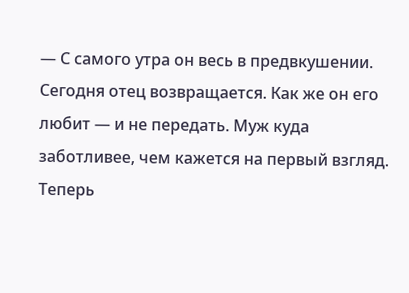— С самого утра он весь в предвкушении. Сегодня отец возвращается. Как же он его любит — и не передать. Муж куда заботливее, чем кажется на первый взгляд.
Теперь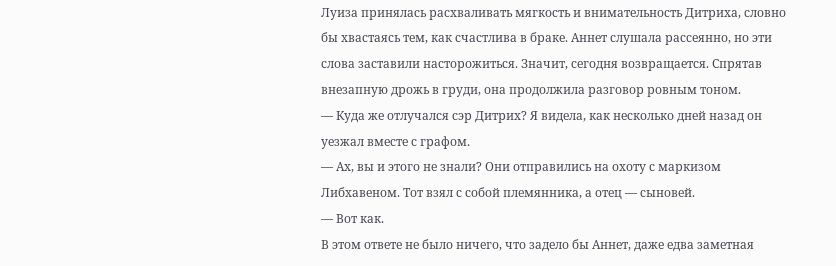Луиза принялась расхваливать мягкость и внимательность Дитриха, словно бы хвастаясь тем, как счастлива в браке. Аннет слушала рассеянно, но эти слова заставили насторожиться. Значит, сегодня возвращается. Спрятав внезапную дрожь в груди, она продолжила разговор ровным тоном.
— Куда же отлучался сэр Дитрих? Я видела, как несколько дней назад он уезжал вместе с графом.
— Ах, вы и этого не знали? Они отправились на охоту с маркизом Либхавеном. Тот взял с собой племянника, а отец — сыновей.
— Вот как.
В этом ответе не было ничего, что задело бы Аннет, даже едва заметная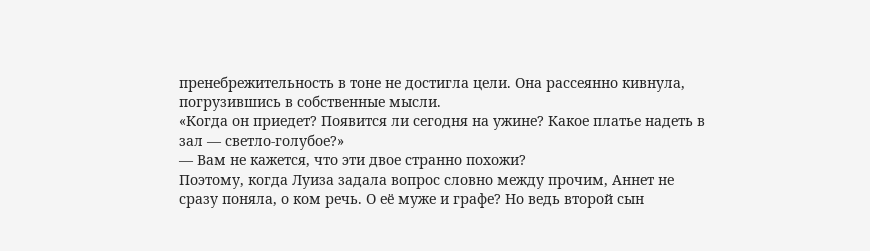пренебрежительность в тоне не достигла цели. Она рассеянно кивнула, погрузившись в собственные мысли.
«Когда он приедет? Появится ли сегодня на ужине? Какое платье надеть в зал — светло-голубое?»
— Вам не кажется, что эти двое странно похожи?
Поэтому, когда Луиза задала вопрос словно между прочим, Аннет не сразу поняла, о ком речь. О её муже и графе? Но ведь второй сын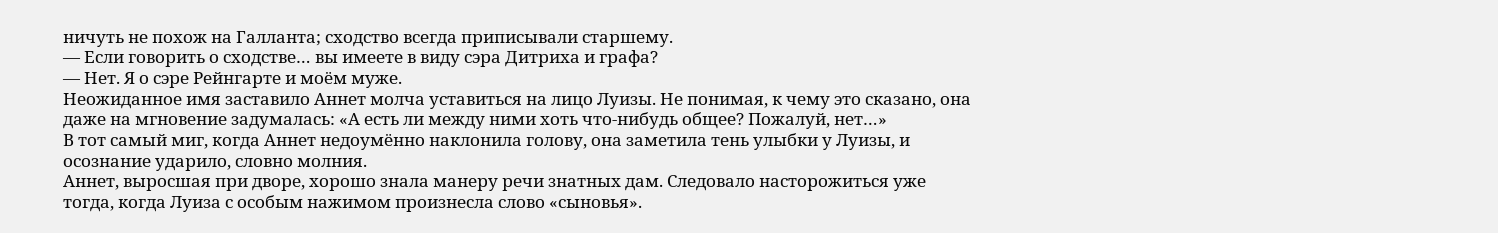ничуть не похож на Галланта; сходство всегда приписывали старшему.
— Если говорить о сходстве… вы имеете в виду сэра Дитриха и графа?
— Нет. Я о сэре Рейнгарте и моём муже.
Неожиданное имя заставило Аннет молча уставиться на лицо Луизы. Не понимая, к чему это сказано, она даже на мгновение задумалась: «А есть ли между ними хоть что-нибудь общее? Пожалуй, нет…»
В тот самый миг, когда Аннет недоумённо наклонила голову, она заметила тень улыбки у Луизы, и осознание ударило, словно молния.
Аннет, выросшая при дворе, хорошо знала манеру речи знатных дам. Следовало насторожиться уже тогда, когда Луиза с особым нажимом произнесла слово «сыновья».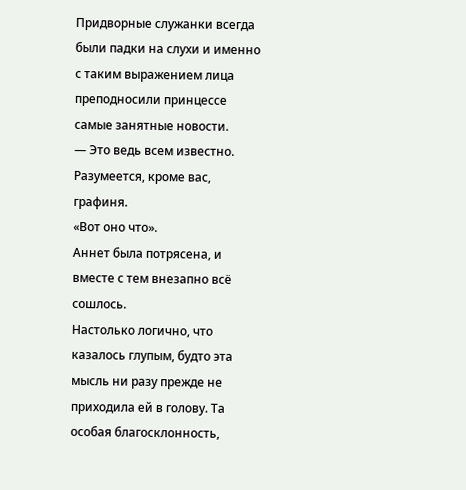Придворные служанки всегда были падки на слухи и именно с таким выражением лица преподносили принцессе самые занятные новости.
— Это ведь всем известно. Разумеется, кроме вас, графиня.
«Вот оно что».
Аннет была потрясена, и вместе с тем внезапно всё сошлось.
Настолько логично, что казалось глупым, будто эта мысль ни разу прежде не приходила ей в голову. Та особая благосклонность,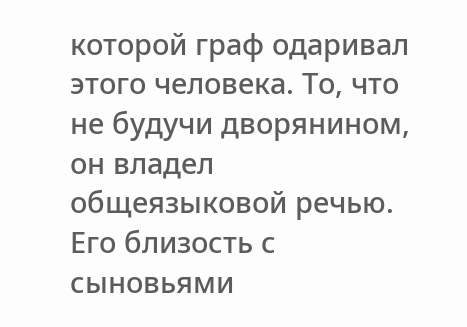которой граф одаривал этого человека. То, что не будучи дворянином, он владел общеязыковой речью. Его близость с сыновьями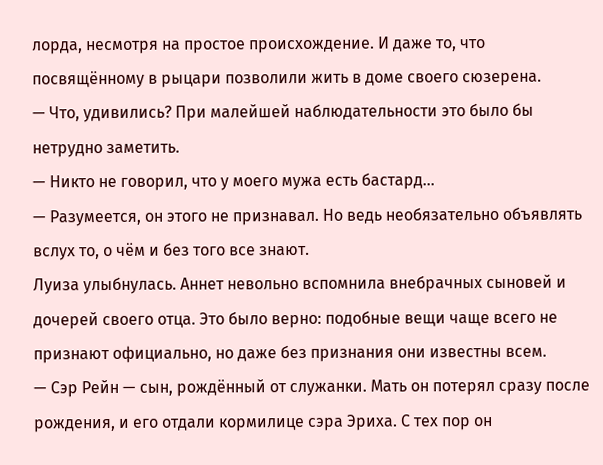лорда, несмотря на простое происхождение. И даже то, что посвящённому в рыцари позволили жить в доме своего сюзерена.
— Что, удивились? При малейшей наблюдательности это было бы нетрудно заметить.
— Никто не говорил, что у моего мужа есть бастард…
— Разумеется, он этого не признавал. Но ведь необязательно объявлять вслух то, о чём и без того все знают.
Луиза улыбнулась. Аннет невольно вспомнила внебрачных сыновей и дочерей своего отца. Это было верно: подобные вещи чаще всего не признают официально, но даже без признания они известны всем.
— Сэр Рейн — сын, рождённый от служанки. Мать он потерял сразу после рождения, и его отдали кормилице сэра Эриха. С тех пор он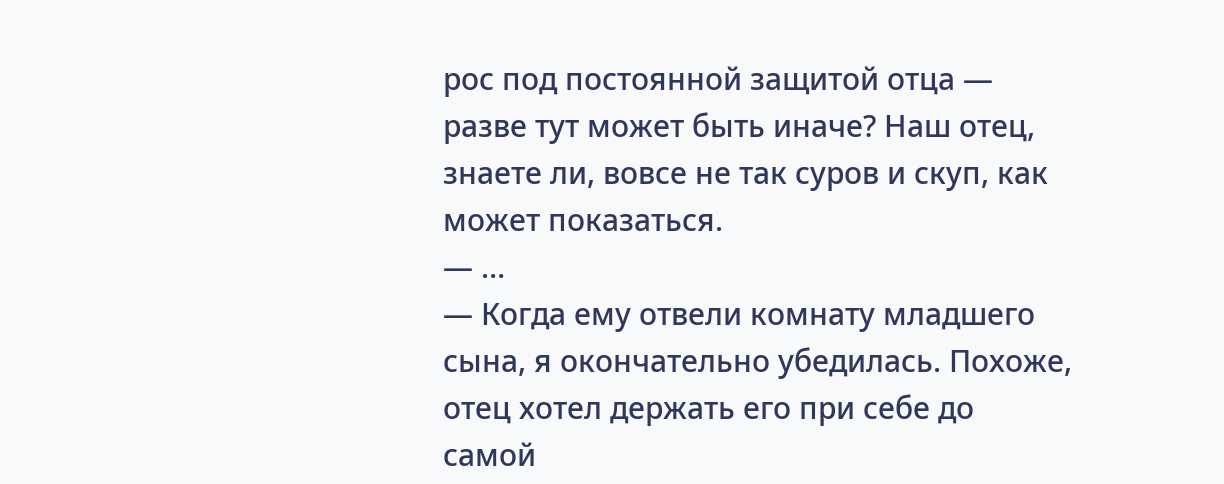рос под постоянной защитой отца — разве тут может быть иначе? Наш отец, знаете ли, вовсе не так суров и скуп, как может показаться.
— …
— Когда ему отвели комнату младшего сына, я окончательно убедилась. Похоже, отец хотел держать его при себе до самой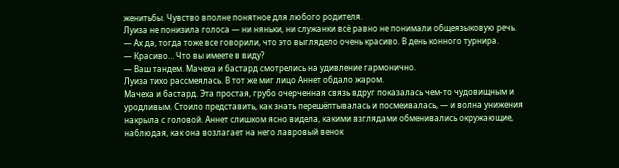женитьбы. Чувство вполне понятное для любого родителя.
Луиза не понизила голоса — ни няньки, ни служанки всё равно не понимали общеязыковую речь.
— Ах да, тогда тоже все говорили, что это выглядело очень красиво. В день конного турнира.
— Красиво… Что вы имеете в виду?
— Ваш тандем. Мачеха и бастард смотрелись на удивление гармонично.
Луиза тихо рассмеялась. В тот же миг лицо Аннет обдало жаром.
Мачеха и бастард. Эта простая, грубо очерченная связь вдруг показалась чем-то чудовищным и уродливым. Стоило представить, как знать перешёптывалась и посмеивалась, — и волна унижения накрыла с головой. Аннет слишком ясно видела, какими взглядами обменивались окружающие, наблюдая, как она возлагает на него лавровый венок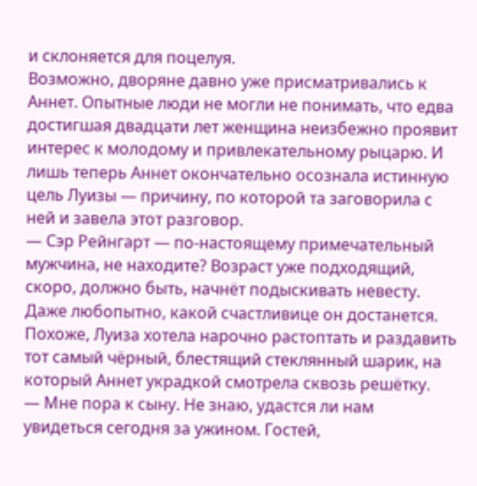и склоняется для поцелуя.
Возможно, дворяне давно уже присматривались к Аннет. Опытные люди не могли не понимать, что едва достигшая двадцати лет женщина неизбежно проявит интерес к молодому и привлекательному рыцарю. И лишь теперь Аннет окончательно осознала истинную цель Луизы — причину, по которой та заговорила с ней и завела этот разговор.
— Сэр Рейнгарт — по-настоящему примечательный мужчина, не находите? Возраст уже подходящий, скоро, должно быть, начнёт подыскивать невесту. Даже любопытно, какой счастливице он достанется.
Похоже, Луиза хотела нарочно растоптать и раздавить тот самый чёрный, блестящий стеклянный шарик, на который Аннет украдкой смотрела сквозь решётку.
— Мне пора к сыну. Не знаю, удастся ли нам увидеться сегодня за ужином. Гостей,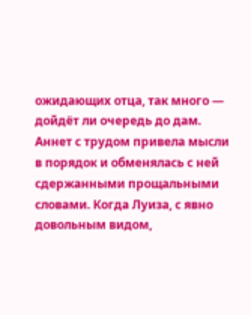ожидающих отца, так много — дойдёт ли очередь до дам.
Аннет с трудом привела мысли в порядок и обменялась с ней сдержанными прощальными словами. Когда Луиза, с явно довольным видом,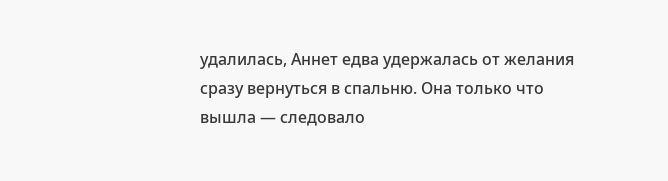удалилась, Аннет едва удержалась от желания сразу вернуться в спальню. Она только что вышла — следовало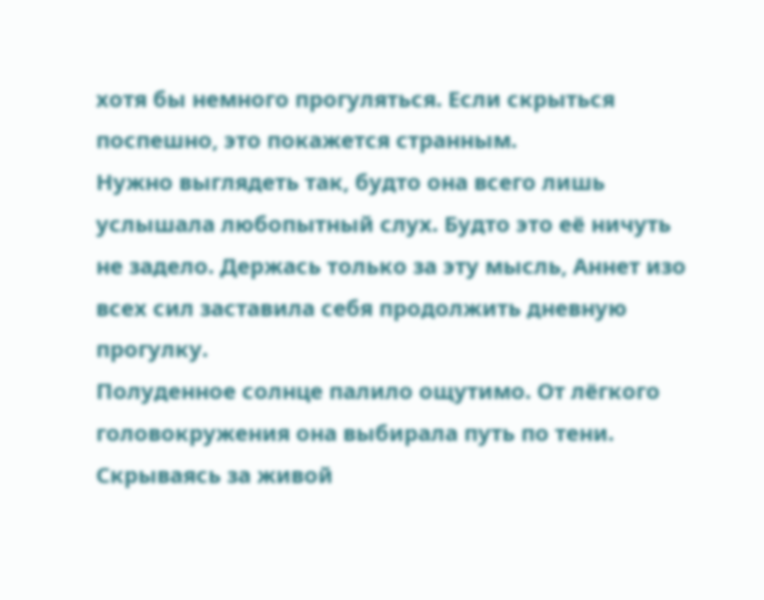хотя бы немного прогуляться. Если скрыться поспешно, это покажется странным.
Нужно выглядеть так, будто она всего лишь услышала любопытный слух. Будто это её ничуть не задело. Держась только за эту мысль, Аннет изо всех сил заставила себя продолжить дневную прогулку.
Полуденное солнце палило ощутимо. От лёгкого головокружения она выбирала путь по тени. Скрываясь за живой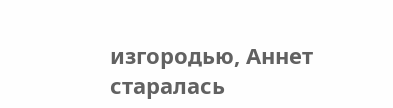изгородью, Аннет старалась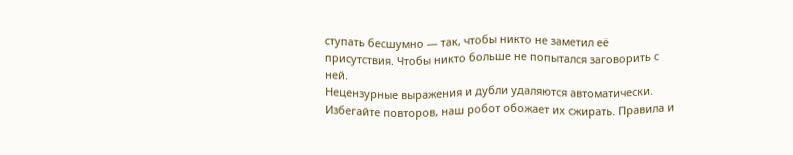ступать бесшумно — так, чтобы никто не заметил её присутствия. Чтобы никто больше не попытался заговорить с ней.
Нецензурные выражения и дубли удаляются автоматически. Избегайте повторов, наш робот обожает их сжирать. Правила и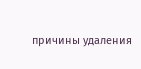причины удаления